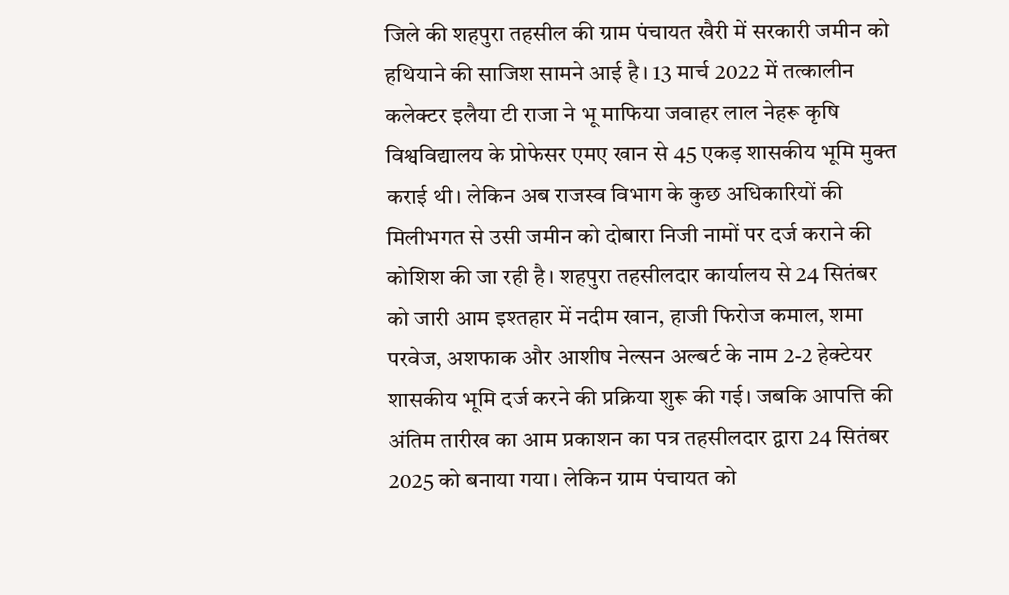जिले की शहपुरा तहसील की ग्राम पंचायत खैरी में सरकारी जमीन को हथियाने की साजिश सामने आई है। 13 मार्च 2022 में तत्कालीन कलेक्टर इलैया टी राजा ने भू माफिया जवाहर लाल नेहरू कृषि विश्वविद्यालय के प्रोफेसर एमए खान से 45 एकड़ शासकीय भूमि मुक्त कराई थी। लेकिन अब राजस्व विभाग के कुछ अधिकारियों की मिलीभगत से उसी जमीन को दोबारा निजी नामों पर दर्ज कराने की कोशिश की जा रही है। शहपुरा तहसीलदार कार्यालय से 24 सितंबर को जारी आम इश्तहार में नदीम खान, हाजी फिरोज कमाल, शमा परवेज, अशफाक और आशीष नेल्सन अल्बर्ट के नाम 2-2 हेक्टेयर शासकीय भूमि दर्ज करने की प्रक्रिया शुरू की गई। जबकि आपत्ति की अंतिम तारीख का आम प्रकाशन का पत्र तहसीलदार द्वारा 24 सितंबर 2025 को बनाया गया। लेकिन ग्राम पंचायत को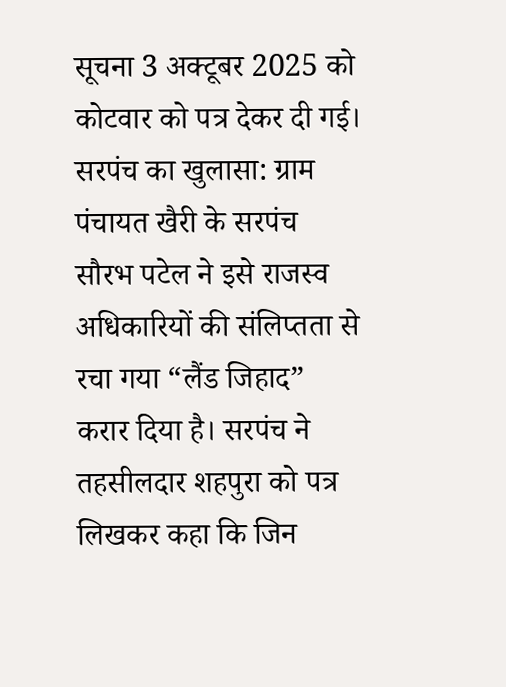सूचना 3 अक्टूबर 2025 को कोटवार को पत्र देकर दी गई। सरपंच का खुलासा: ग्राम पंचायत खैरी के सरपंच सौरभ पटेल ने इसे राजस्व अधिकारियों की संलिप्तता से रचा गया “लैंड जिहाद” करार दिया है। सरपंच ने तहसीलदार शहपुरा को पत्र लिखकर कहा कि जिन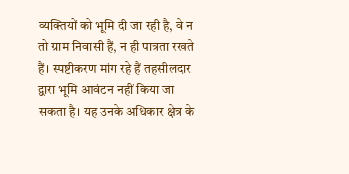व्यक्तियों को भूमि दी जा रही है, वे न तो ग्राम निवासी हैं, न ही पात्रता रखते हैं। स्पष्टीकरण मांग रहे हैं तहसीलदार द्वारा भूमि आवंटन नहीं किया जा सकता है। यह उनके अधिकार क्षेत्र के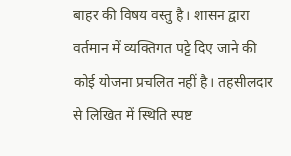बाहर की विषय वस्तु है। शासन द्वारा वर्तमान में व्यक्तिगत पट्टे दिए जाने की कोई योजना प्रचलित नहीं है। तहसीलदार से लिखित में स्थिति स्पष्ट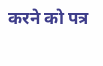करने को पत्र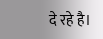दे रहे है।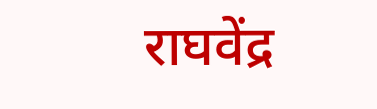राघवेंद्र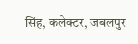सिंह, कलेक्टर, जबलपुर